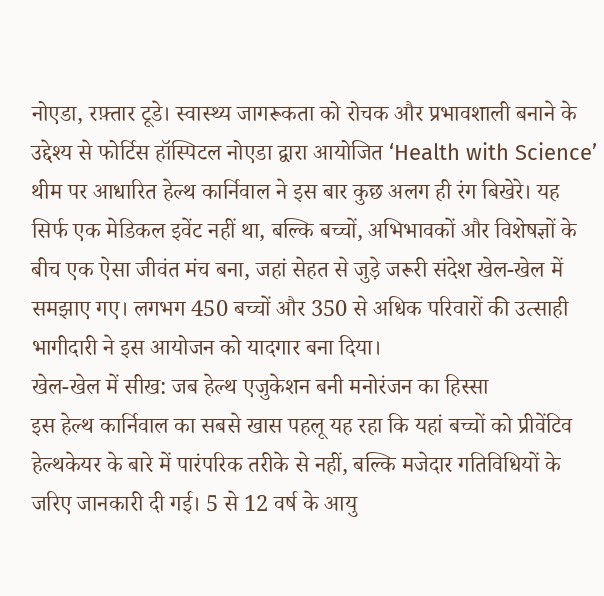नोएडा, रफ़्तार टूडे। स्वास्थ्य जागरूकता को रोचक और प्रभावशाली बनाने के उद्देश्य से फोर्टिस हॉस्पिटल नोएडा द्वारा आयोजित ‘Health with Science’ थीम पर आधारित हेल्थ कार्निवाल ने इस बार कुछ अलग ही रंग बिखेरे। यह सिर्फ एक मेडिकल इवेंट नहीं था, बल्कि बच्चों, अभिभावकों और विशेषज्ञों के बीच एक ऐसा जीवंत मंच बना, जहां सेहत से जुड़े जरूरी संदेश खेल-खेल में समझाए गए। लगभग 450 बच्चों और 350 से अधिक परिवारों की उत्साही भागीदारी ने इस आयोजन को यादगार बना दिया।
खेल-खेल में सीख: जब हेल्थ एजुकेशन बनी मनोरंजन का हिस्सा
इस हेल्थ कार्निवाल का सबसे खास पहलू यह रहा कि यहां बच्चों को प्रीवेंटिव हेल्थकेयर के बारे में पारंपरिक तरीके से नहीं, बल्कि मजेदार गतिविधियों के जरिए जानकारी दी गई। 5 से 12 वर्ष के आयु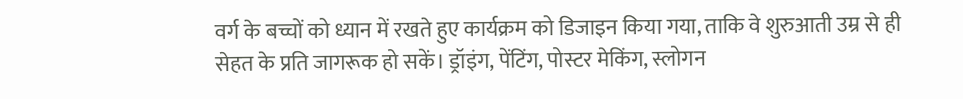वर्ग के बच्चों को ध्यान में रखते हुए कार्यक्रम को डिजाइन किया गया, ताकि वे शुरुआती उम्र से ही सेहत के प्रति जागरूक हो सकें। ड्रॉइंग, पेंटिंग, पोस्टर मेकिंग, स्लोगन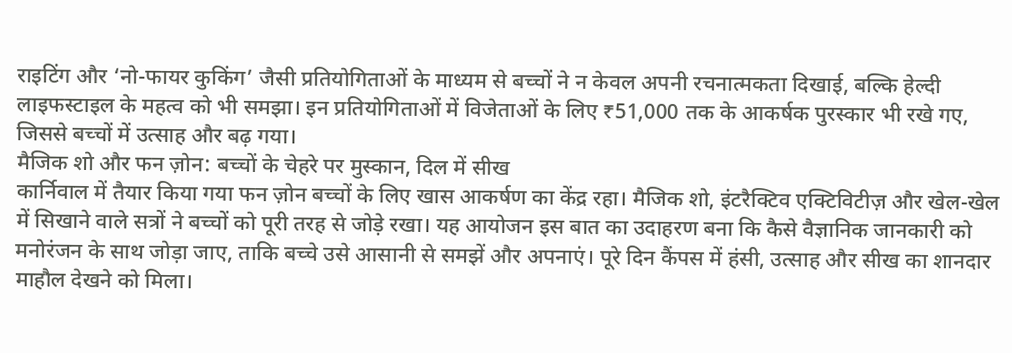राइटिंग और ‘नो-फायर कुकिंग’ जैसी प्रतियोगिताओं के माध्यम से बच्चों ने न केवल अपनी रचनात्मकता दिखाई, बल्कि हेल्दी लाइफस्टाइल के महत्व को भी समझा। इन प्रतियोगिताओं में विजेताओं के लिए ₹51,000 तक के आकर्षक पुरस्कार भी रखे गए, जिससे बच्चों में उत्साह और बढ़ गया।
मैजिक शो और फन ज़ोन: बच्चों के चेहरे पर मुस्कान, दिल में सीख
कार्निवाल में तैयार किया गया फन ज़ोन बच्चों के लिए खास आकर्षण का केंद्र रहा। मैजिक शो, इंटरैक्टिव एक्टिविटीज़ और खेल-खेल में सिखाने वाले सत्रों ने बच्चों को पूरी तरह से जोड़े रखा। यह आयोजन इस बात का उदाहरण बना कि कैसे वैज्ञानिक जानकारी को मनोरंजन के साथ जोड़ा जाए, ताकि बच्चे उसे आसानी से समझें और अपनाएं। पूरे दिन कैंपस में हंसी, उत्साह और सीख का शानदार माहौल देखने को मिला।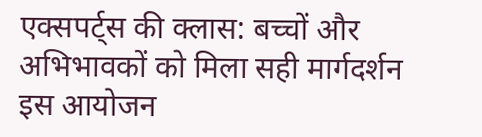एक्सपर्ट्स की क्लास: बच्चों और अभिभावकों को मिला सही मार्गदर्शन
इस आयोजन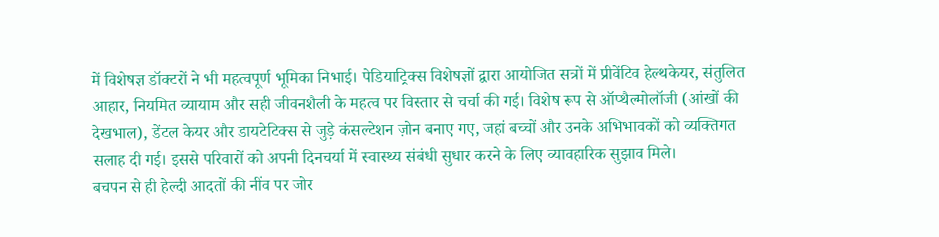में विशेषज्ञ डॉक्टरों ने भी महत्वपूर्ण भूमिका निभाई। पेडियाट्रिक्स विशेषज्ञों द्वारा आयोजित सत्रों में प्रीवेंटिव हेल्थकेयर, संतुलित आहार, नियमित व्यायाम और सही जीवनशैली के महत्व पर विस्तार से चर्चा की गई। विशेष रूप से ऑप्थैल्मोलॉजी (आंखों की देखभाल), डेंटल केयर और डायटेटिक्स से जुड़े कंसल्टेशन ज़ोन बनाए गए, जहां बच्चों और उनके अभिभावकों को व्यक्तिगत सलाह दी गई। इससे परिवारों को अपनी दिनचर्या में स्वास्थ्य संबंधी सुधार करने के लिए व्यावहारिक सुझाव मिले।
बचपन से ही हेल्दी आदतों की नींव पर जोर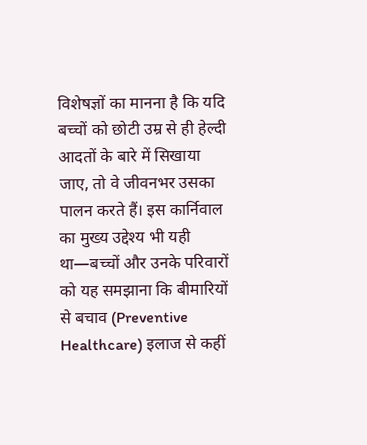विशेषज्ञों का मानना है कि यदि बच्चों को छोटी उम्र से ही हेल्दी आदतों के बारे में सिखाया जाए, तो वे जीवनभर उसका पालन करते हैं। इस कार्निवाल का मुख्य उद्देश्य भी यही था—बच्चों और उनके परिवारों को यह समझाना कि बीमारियों से बचाव (Preventive Healthcare) इलाज से कहीं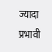ज्यादा प्रभावी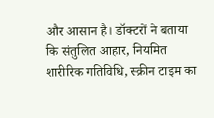और आसान है। डॉक्टरों ने बताया कि संतुलित आहार, नियमित शारीरिक गतिविधि, स्क्रीन टाइम का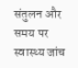संतुलन और समय पर स्वास्थ्य जांच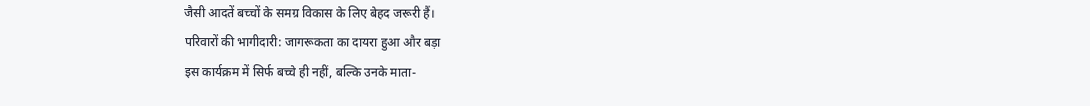जैसी आदतें बच्चों के समग्र विकास के लिए बेहद जरूरी हैं।
परिवारों की भागीदारी: जागरूकता का दायरा हुआ और बड़ा
इस कार्यक्रम में सिर्फ बच्चे ही नहीं, बल्कि उनके माता-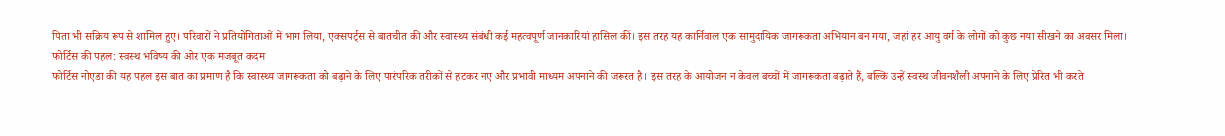पिता भी सक्रिय रूप से शामिल हुए। परिवारों ने प्रतियोगिताओं में भाग लिया, एक्सपर्ट्स से बातचीत की और स्वास्थ्य संबंधी कई महत्वपूर्ण जानकारियां हासिल कीं। इस तरह यह कार्निवाल एक सामुदायिक जागरूकता अभियान बन गया, जहां हर आयु वर्ग के लोगों को कुछ नया सीखने का अवसर मिला।
फोर्टिस की पहल: स्वस्थ भविष्य की ओर एक मजबूत कदम
फोर्टिस नोएडा की यह पहल इस बात का प्रमाण है कि स्वास्थ्य जागरूकता को बढ़ाने के लिए पारंपरिक तरीकों से हटकर नए और प्रभावी माध्यम अपनाने की जरूरत है। इस तरह के आयोजन न केवल बच्चों में जागरूकता बढ़ाते हैं, बल्कि उन्हें स्वस्थ जीवनशैली अपनाने के लिए प्रेरित भी करते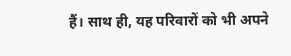हैं। साथ ही, यह परिवारों को भी अपने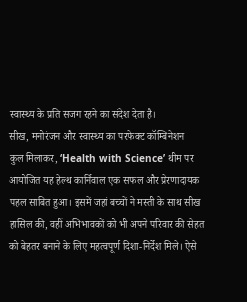स्वास्थ्य के प्रति सजग रहने का संदेश देता है।
सीख, मनोरंजन और स्वास्थ्य का परफेक्ट कॉम्बिनेशन
कुल मिलाकर, ‘Health with Science’ थीम पर आयोजित यह हेल्थ कार्निवाल एक सफल और प्रेरणादायक पहल साबित हुआ। इसमें जहां बच्चों ने मस्ती के साथ सीख हासिल की, वहीं अभिभावकों को भी अपने परिवार की सेहत को बेहतर बनाने के लिए महत्वपूर्ण दिशा-निर्देश मिले। ऐसे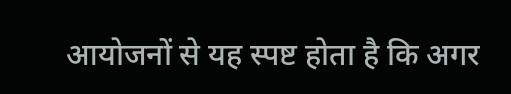आयोजनों से यह स्पष्ट होता है कि अगर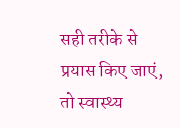सही तरीके से प्रयास किए जाएं, तो स्वास्थ्य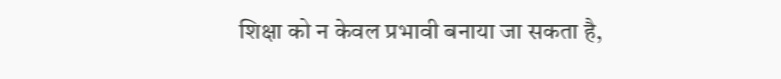शिक्षा को न केवल प्रभावी बनाया जा सकता है,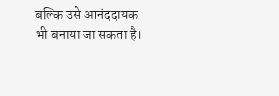बल्कि उसे आनंददायक भी बनाया जा सकता है।